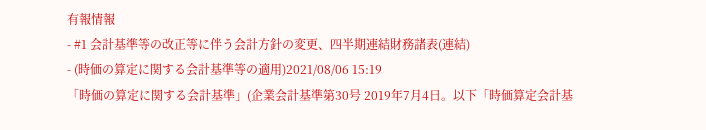有報情報
- #1 会計基準等の改正等に伴う会計方針の変更、四半期連結財務諸表(連結)
- (時価の算定に関する会計基準等の適用)2021/08/06 15:19
「時価の算定に関する会計基準」(企業会計基準第30号 2019年7月4日。以下「時価算定会計基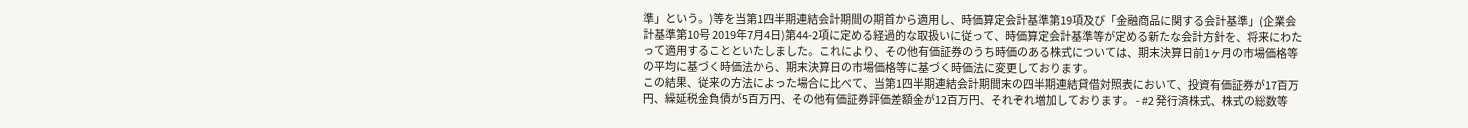準」という。)等を当第1四半期連結会計期間の期首から適用し、時価算定会計基準第19項及び「金融商品に関する会計基準」(企業会計基準第10号 2019年7月4日)第44-2項に定める経過的な取扱いに従って、時価算定会計基準等が定める新たな会計方針を、将来にわたって適用することといたしました。これにより、その他有価証券のうち時価のある株式については、期末決算日前1ヶ月の市場価格等の平均に基づく時価法から、期末決算日の市場価格等に基づく時価法に変更しております。
この結果、従来の方法によった場合に比べて、当第1四半期連結会計期間末の四半期連結貸借対照表において、投資有価証券が17百万円、繰延税金負債が5百万円、その他有価証券評価差額金が12百万円、それぞれ増加しております。 - #2 発行済株式、株式の総数等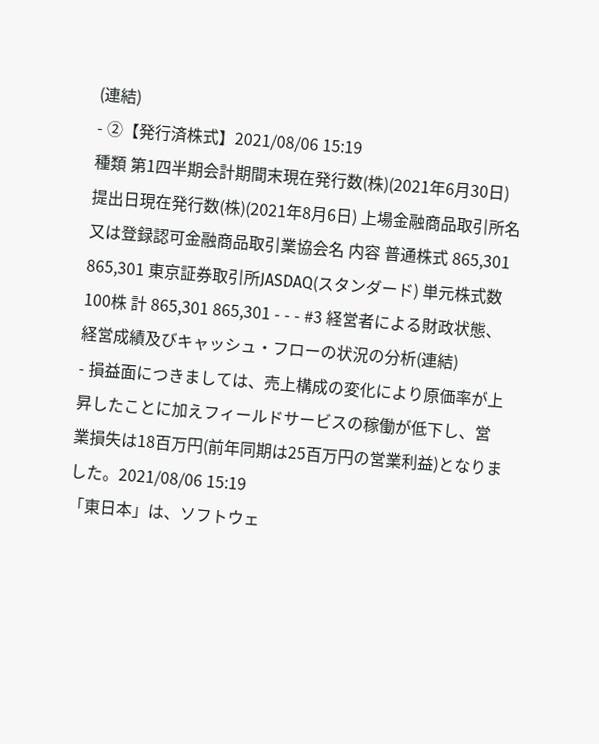(連結)
- ②【発行済株式】2021/08/06 15:19
種類 第1四半期会計期間末現在発行数(株)(2021年6月30日) 提出日現在発行数(株)(2021年8月6日) 上場金融商品取引所名又は登録認可金融商品取引業協会名 内容 普通株式 865,301 865,301 東京証券取引所JASDAQ(スタンダード) 単元株式数100株 計 865,301 865,301 - - - #3 経営者による財政状態、経営成績及びキャッシュ・フローの状況の分析(連結)
- 損益面につきましては、売上構成の変化により原価率が上昇したことに加えフィールドサービスの稼働が低下し、営業損失は18百万円(前年同期は25百万円の営業利益)となりました。2021/08/06 15:19
「東日本」は、ソフトウェ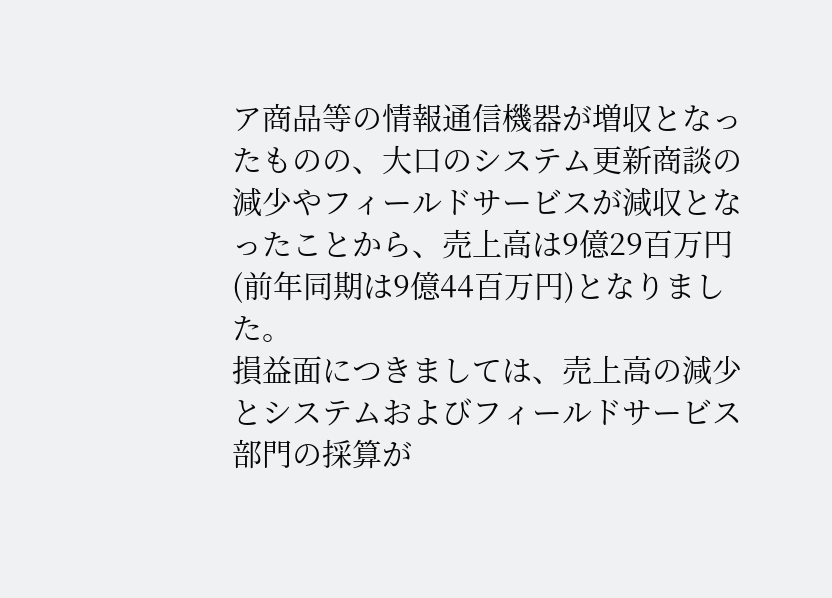ア商品等の情報通信機器が増収となったものの、大口のシステム更新商談の減少やフィールドサービスが減収となったことから、売上高は9億29百万円(前年同期は9億44百万円)となりました。
損益面につきましては、売上高の減少とシステムおよびフィールドサービス部門の採算が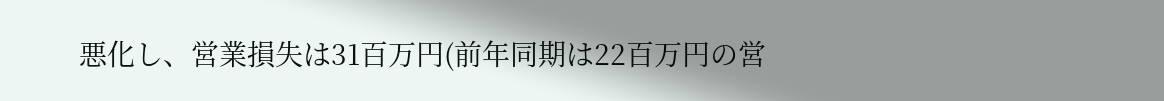悪化し、営業損失は31百万円(前年同期は22百万円の営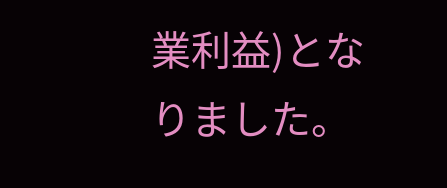業利益)となりました。